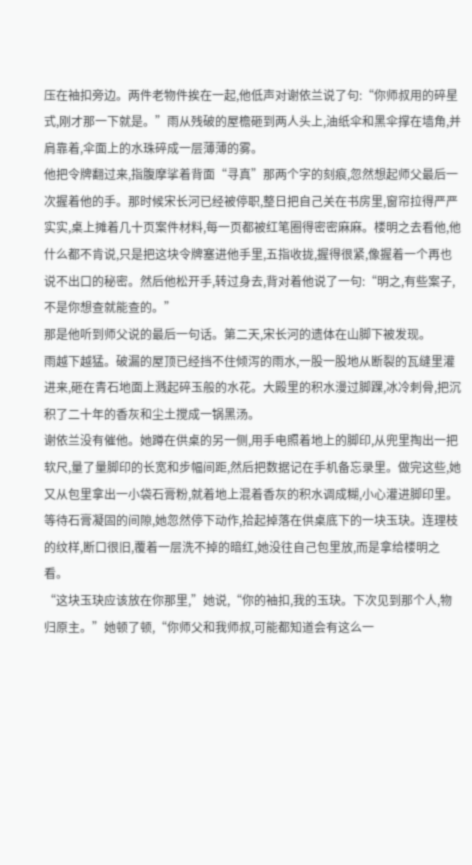压在袖扣旁边。两件老物件挨在一起,他低声对谢依兰说了句:“你师叔用的碎星式,刚才那一下就是。”雨从残破的屋檐砸到两人头上,油纸伞和黑伞撑在墙角,并肩靠着,伞面上的水珠碎成一层薄薄的雾。
他把令牌翻过来,指腹摩挲着背面“寻真”那两个字的刻痕,忽然想起师父最后一次握着他的手。那时候宋长河已经被停职,整日把自己关在书房里,窗帘拉得严严实实,桌上摊着几十页案件材料,每一页都被红笔圈得密密麻麻。楼明之去看他,他什么都不肯说,只是把这块令牌塞进他手里,五指收拢,握得很紧,像握着一个再也说不出口的秘密。然后他松开手,转过身去,背对着他说了一句:“明之,有些案子,不是你想查就能查的。”
那是他听到师父说的最后一句话。第二天,宋长河的遗体在山脚下被发现。
雨越下越猛。破漏的屋顶已经挡不住倾泻的雨水,一股一股地从断裂的瓦缝里灌进来,砸在青石地面上溅起碎玉般的水花。大殿里的积水漫过脚踝,冰冷刺骨,把沉积了二十年的香灰和尘土搅成一锅黑汤。
谢依兰没有催他。她蹲在供桌的另一侧,用手电照着地上的脚印,从兜里掏出一把软尺,量了量脚印的长宽和步幅间距,然后把数据记在手机备忘录里。做完这些,她又从包里拿出一小袋石膏粉,就着地上混着香灰的积水调成糊,小心灌进脚印里。等待石膏凝固的间隙,她忽然停下动作,拾起掉落在供桌底下的一块玉玦。连理枝的纹样,断口很旧,覆着一层洗不掉的暗红,她没往自己包里放,而是拿给楼明之看。
“这块玉玦应该放在你那里,”她说,“你的袖扣,我的玉玦。下次见到那个人,物归原主。”她顿了顿,“你师父和我师叔,可能都知道会有这么一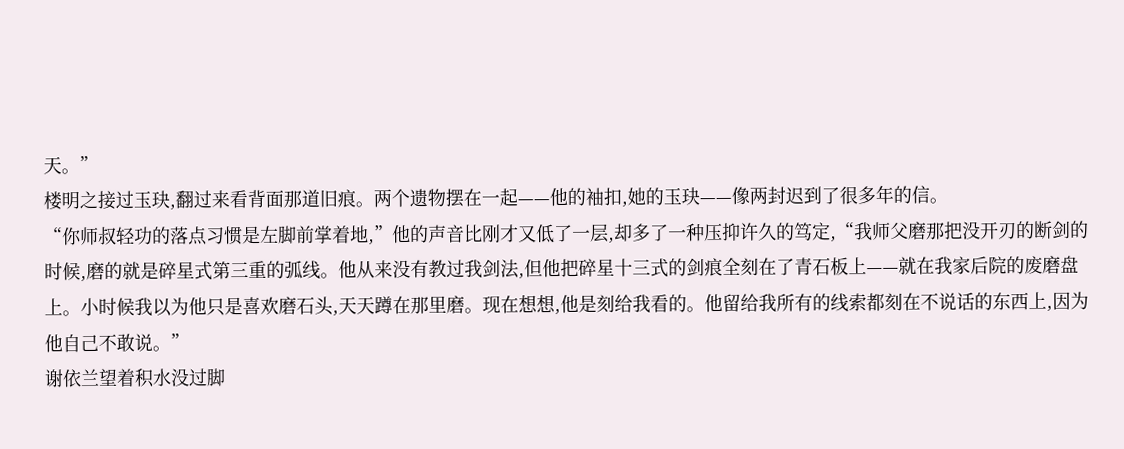天。”
楼明之接过玉玦,翻过来看背面那道旧痕。两个遗物摆在一起——他的袖扣,她的玉玦——像两封迟到了很多年的信。
“你师叔轻功的落点习惯是左脚前掌着地,”他的声音比刚才又低了一层,却多了一种压抑许久的笃定,“我师父磨那把没开刃的断剑的时候,磨的就是碎星式第三重的弧线。他从来没有教过我剑法,但他把碎星十三式的剑痕全刻在了青石板上——就在我家后院的废磨盘上。小时候我以为他只是喜欢磨石头,天天蹲在那里磨。现在想想,他是刻给我看的。他留给我所有的线索都刻在不说话的东西上,因为他自己不敢说。”
谢依兰望着积水没过脚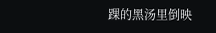踝的黑汤里倒映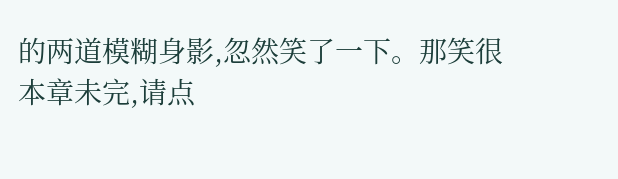的两道模糊身影,忽然笑了一下。那笑很
本章未完,请点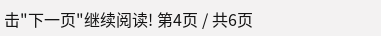击"下一页"继续阅读! 第4页 / 共6页